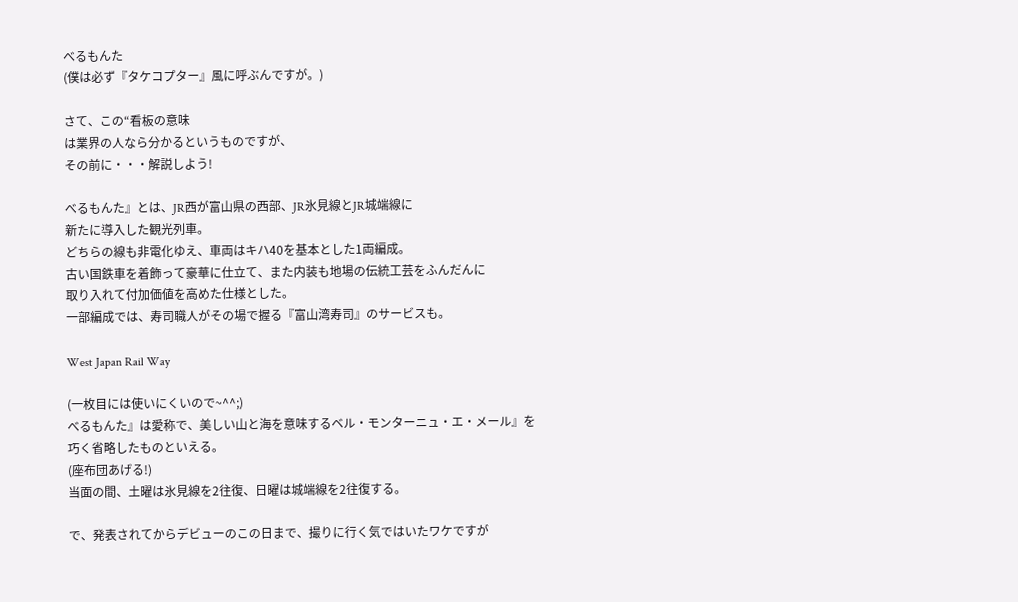べるもんた
(僕は必ず『タケコプター』風に呼ぶんですが。)

さて、この“看板の意味
は業界の人なら分かるというものですが、
その前に・・・解説しよう!

べるもんた』とは、JR西が富山県の西部、JR氷見線とJR城端線に
新たに導入した観光列車。
どちらの線も非電化ゆえ、車両はキハ40を基本とした1両編成。
古い国鉄車を着飾って豪華に仕立て、また内装も地場の伝統工芸をふんだんに
取り入れて付加価値を高めた仕様とした。
一部編成では、寿司職人がその場で握る『富山湾寿司』のサービスも。

West Japan Rail Way

(一枚目には使いにくいので~^^;)
べるもんた』は愛称で、美しい山と海を意味するベル・モンターニュ・エ・メール』を巧く省略したものといえる。
(座布団あげる!)
当面の間、土曜は氷見線を2往復、日曜は城端線を2往復する。

で、発表されてからデビューのこの日まで、撮りに行く気ではいたワケですが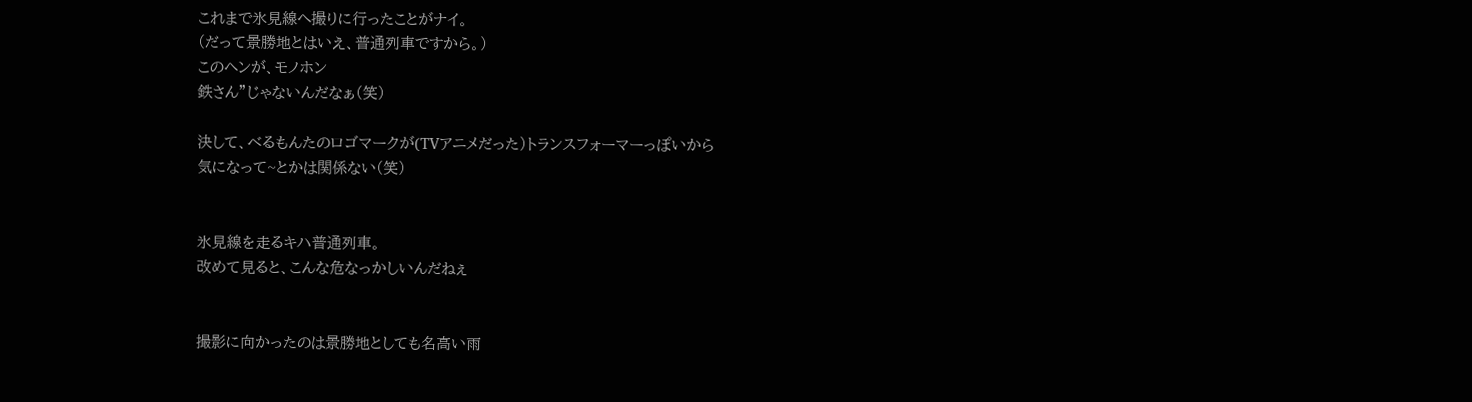これまで氷見線へ撮りに行ったことがナイ。
(だって景勝地とはいえ、普通列車ですから。)
このヘンが、モノホン
鉄さん”じゃないんだなぁ(笑)

決して、べるもんたのロゴマークが(TVアニメだった)トランスフォーマーっぽいから
気になって~とかは関係ない(笑)


氷見線を走るキハ普通列車。
改めて見ると、こんな危なっかしいんだねぇ


撮影に向かったのは景勝地としても名高い雨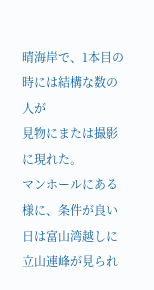晴海岸で、1本目の時には結構な数の人が
見物にまたは撮影に現れた。
マンホールにある様に、条件が良い日は富山湾越しに立山連峰が見られ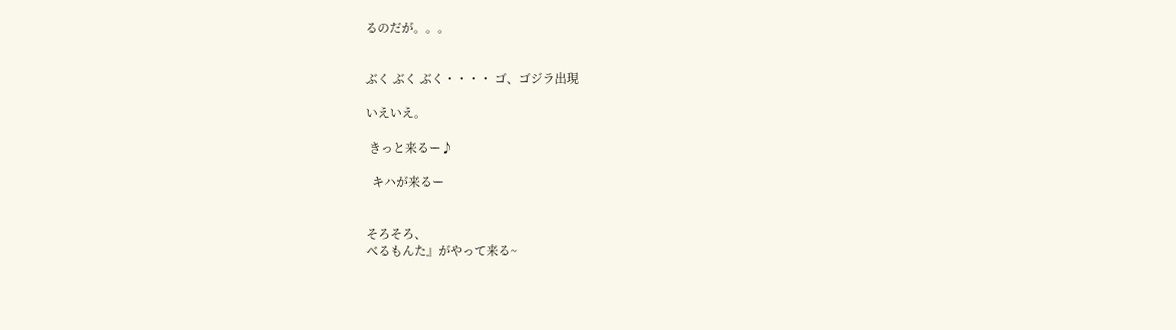るのだが。。。


ぶく ぶく ぶく・・・・ ゴ、ゴジラ出現

いえいえ。

 きっと来るー♪

  キハが来るー


そろそろ、
べるもんた』がやって来る~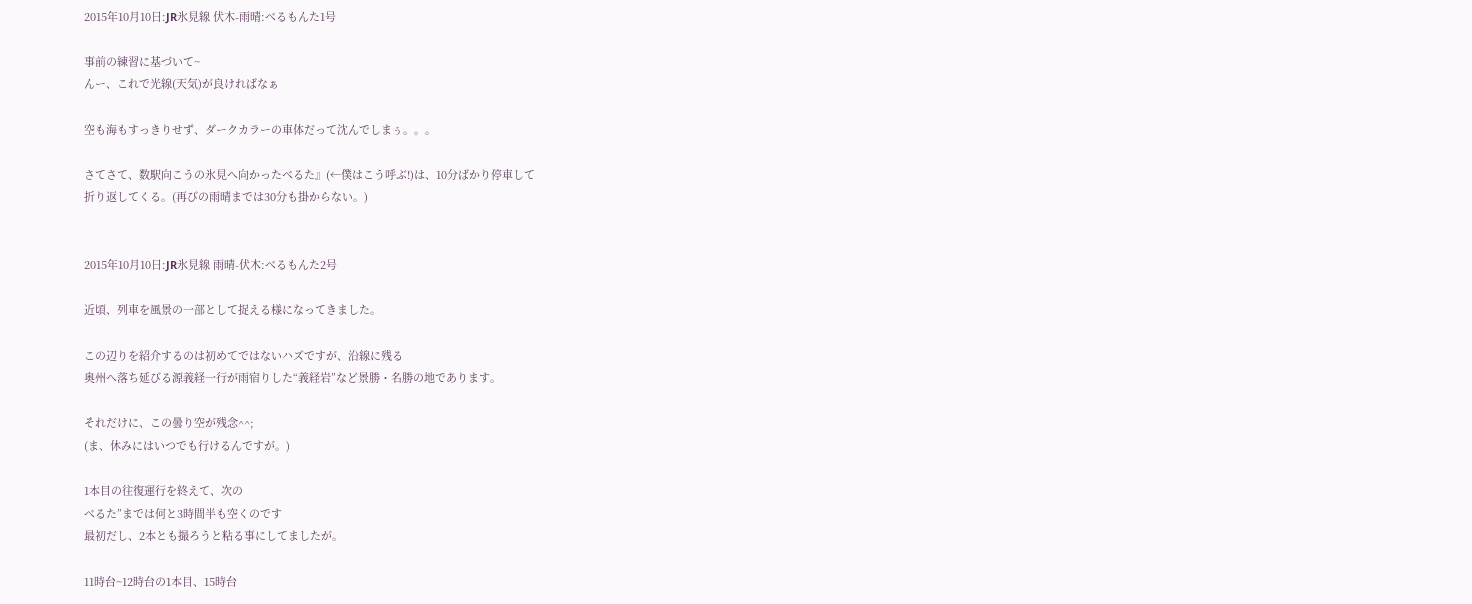2015年10月10日:JR氷見線 伏木-雨晴:べるもんた1号

事前の練習に基づいて~
んー、これで光線(天気)が良ければなぁ

空も海もすっきりせず、ダークカラーの車体だって沈んでしまぅ。。。

さてさて、数駅向こうの氷見へ向かったべるた』(←僕はこう呼ぶ!)は、10分ばかり停車して
折り返してくる。(再びの雨晴までは30分も掛からない。)


2015年10月10日:JR氷見線 雨晴-伏木:べるもんた2号

近頃、列車を風景の一部として捉える様になってきました。

この辺りを紹介するのは初めてではないハズですが、沿線に残る
奥州へ落ち延びる源義経一行が雨宿りした“義経岩”など景勝・名勝の地であります。

それだけに、この曇り空が残念^^;
(ま、休みにはいつでも行けるんですが。)

1本目の往復運行を終えて、次の
べるた”までは何と3時間半も空くのです
最初だし、2本とも撮ろうと粘る事にしてましたが。

11時台~12時台の1本目、15時台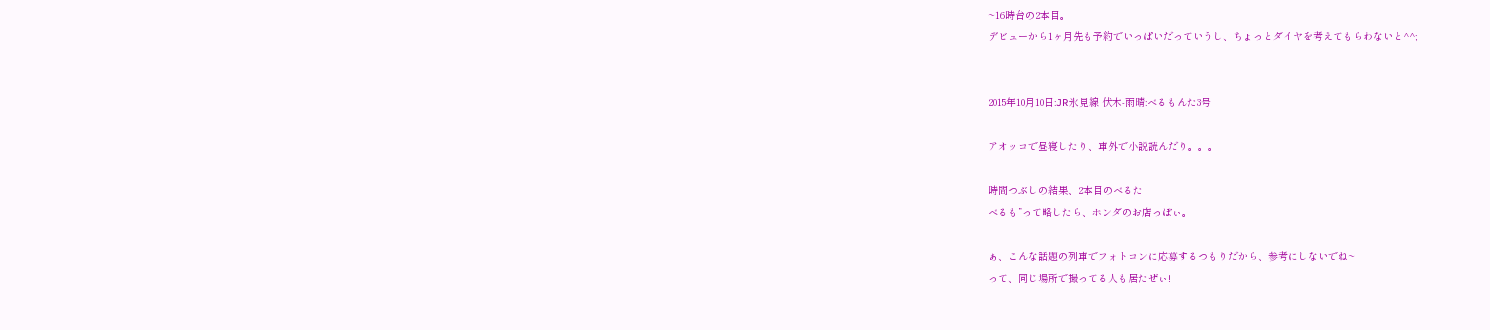~16時台の2本目。
デビューから1ヶ月先も予約でいっぱいだっていうし、ちょっとダイヤを考えてもらわないと^^;


2015年10月10日:JR氷見線 伏木-雨晴:べるもんた3号

アオッコで昼寝したり、車外で小説読んだり。。。

時間つぶしの結果、2本目のべるた
べるも”って略したら、ホンダのお店っぽぃ。

ぁ、こんな話題の列車でフォトコンに応募するつもりだから、参考にしないでね~
って、同じ場所で撮ってる人も居たぜぃ!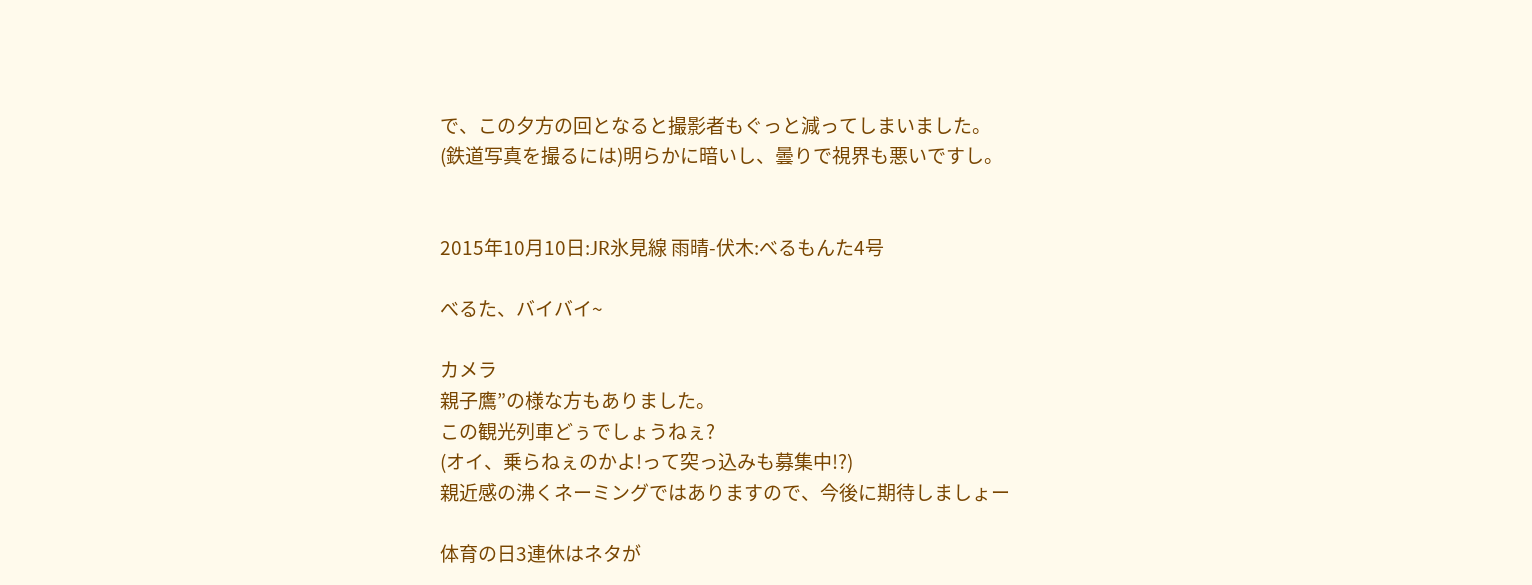で、この夕方の回となると撮影者もぐっと減ってしまいました。
(鉄道写真を撮るには)明らかに暗いし、曇りで視界も悪いですし。


2015年10月10日:JR氷見線 雨晴-伏木:べるもんた4号

べるた、バイバイ~

カメラ
親子鷹”の様な方もありました。
この観光列車どぅでしょうねぇ?
(オイ、乗らねぇのかよ!って突っ込みも募集中!?)
親近感の沸くネーミングではありますので、今後に期待しましょー

体育の日3連休はネタが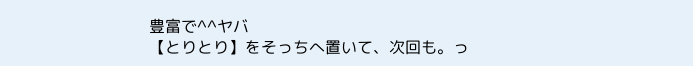豊富で^^ヤバ
【とりとり】をそっちへ置いて、次回も。っ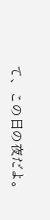て、この日の夜だよ。